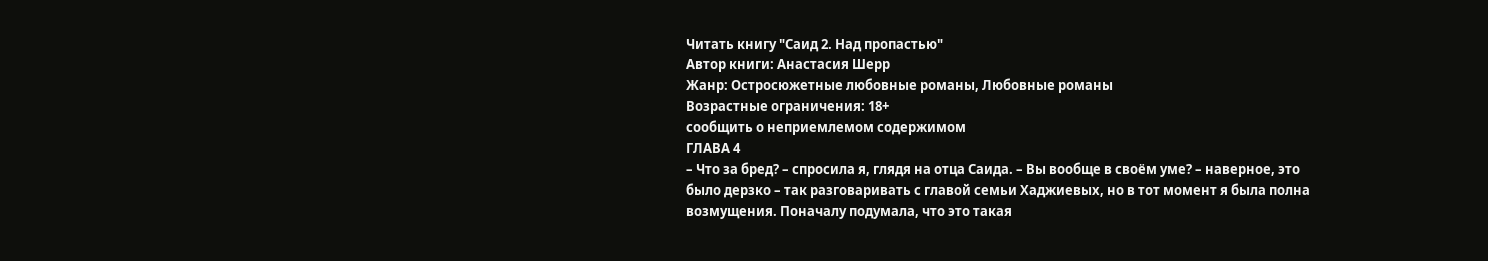Читать книгу "Саид 2. Над пропастью"
Автор книги: Анастасия Шерр
Жанр: Остросюжетные любовные романы, Любовные романы
Возрастные ограничения: 18+
сообщить о неприемлемом содержимом
ГЛАВА 4
– Что за бред? – спросила я, глядя на отца Саида. – Вы вообще в своём уме? – наверное, это было дерзко – так разговаривать с главой семьи Хаджиевых, но в тот момент я была полна возмущения. Поначалу подумала, что это такая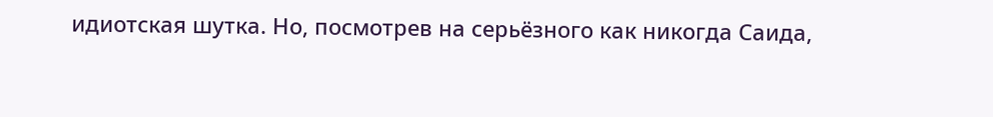идиотская шутка. Но, посмотрев на серьёзного как никогда Саида,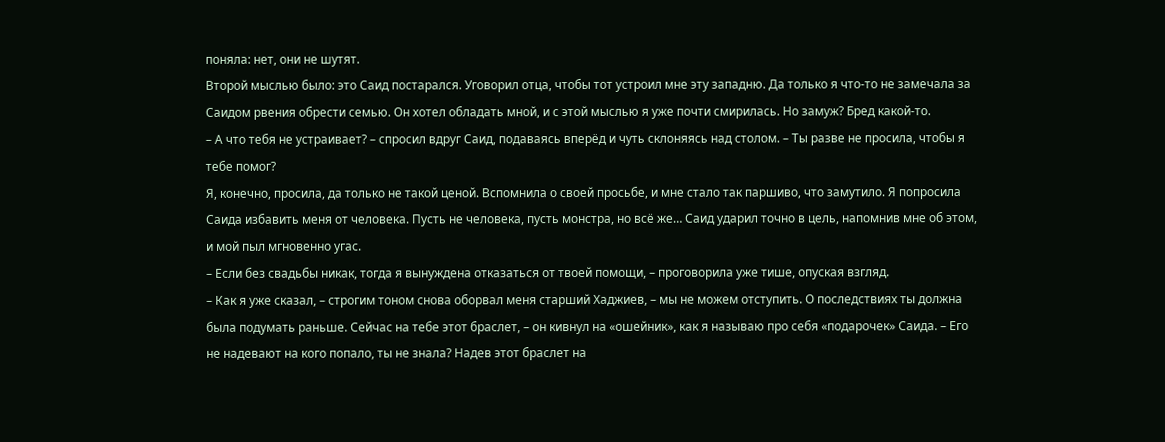поняла: нет, они не шутят.
Второй мыслью было: это Саид постарался. Уговорил отца, чтобы тот устроил мне эту западню. Да только я что-то не замечала за Саидом рвения обрести семью. Он хотел обладать мной, и с этой мыслью я уже почти смирилась. Но замуж? Бред какой-то.
– А что тебя не устраивает? – спросил вдруг Саид, подаваясь вперёд и чуть склоняясь над столом. – Ты разве не просила, чтобы я тебе помог?
Я, конечно, просила, да только не такой ценой. Вспомнила о своей просьбе, и мне стало так паршиво, что замутило. Я попросила Саида избавить меня от человека. Пусть не человека, пусть монстра, но всё же… Саид ударил точно в цель, напомнив мне об этом, и мой пыл мгновенно угас.
– Если без свадьбы никак, тогда я вынуждена отказаться от твоей помощи, – проговорила уже тише, опуская взгляд.
– Как я уже сказал, – строгим тоном снова оборвал меня старший Хаджиев, – мы не можем отступить. О последствиях ты должна была подумать раньше. Сейчас на тебе этот браслет, – он кивнул на «ошейник», как я называю про себя «подарочек» Саида. – Его не надевают на кого попало, ты не знала? Надев этот браслет на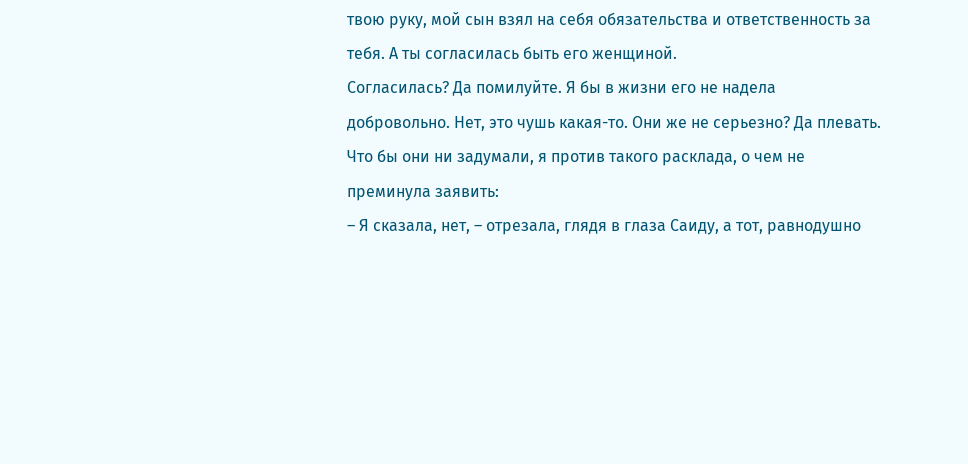твою руку, мой сын взял на себя обязательства и ответственность за тебя. А ты согласилась быть его женщиной.
Согласилась? Да помилуйте. Я бы в жизни его не надела добровольно. Нет, это чушь какая-то. Они же не серьезно? Да плевать. Что бы они ни задумали, я против такого расклада, о чем не преминула заявить:
– Я сказала, нет, – отрезала, глядя в глаза Саиду, а тот, равнодушно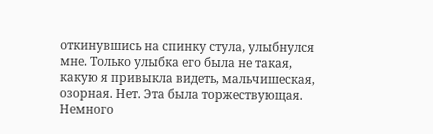откинувшись на спинку стула, улыбнулся мне. Только улыбка его была не такая, какую я привыкла видеть, мальчишеская, озорная. Нет. Эта была торжествующая. Немного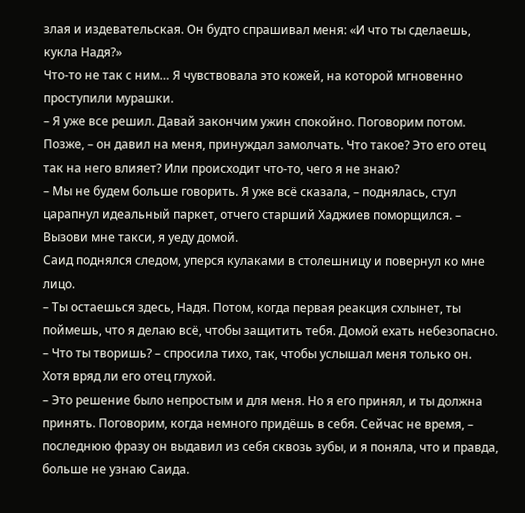злая и издевательская. Он будто спрашивал меня: «И что ты сделаешь, кукла Надя?»
Что-то не так с ним… Я чувствовала это кожей, на которой мгновенно проступили мурашки.
– Я уже все решил. Давай закончим ужин спокойно. Поговорим потом. Позже, – он давил на меня, принуждал замолчать. Что такое? Это его отец так на него влияет? Или происходит что-то, чего я не знаю?
– Мы не будем больше говорить. Я уже всё сказала, – поднялась, стул царапнул идеальный паркет, отчего старший Хаджиев поморщился. – Вызови мне такси, я уеду домой.
Саид поднялся следом, уперся кулаками в столешницу и повернул ко мне лицо.
– Ты остаешься здесь, Надя. Потом, когда первая реакция схлынет, ты поймешь, что я делаю всё, чтобы защитить тебя. Домой ехать небезопасно.
– Что ты творишь? – спросила тихо, так, чтобы услышал меня только он. Хотя вряд ли его отец глухой.
– Это решение было непростым и для меня. Но я его принял, и ты должна принять. Поговорим, когда немного придёшь в себя. Сейчас не время, – последнюю фразу он выдавил из себя сквозь зубы, и я поняла, что и правда, больше не узнаю Саида.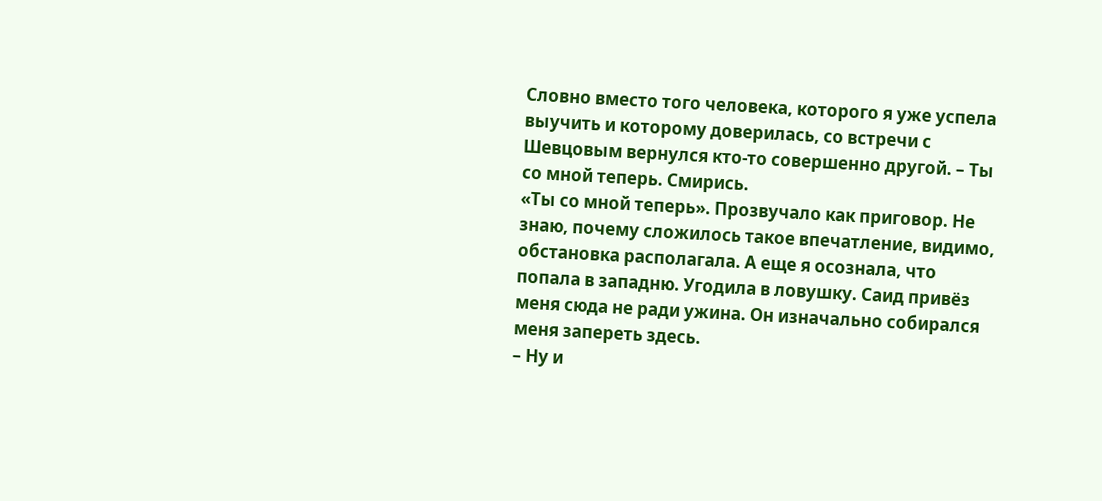Словно вместо того человека, которого я уже успела выучить и которому доверилась, со встречи с Шевцовым вернулся кто-то совершенно другой. – Ты со мной теперь. Смирись.
«Ты со мной теперь». Прозвучало как приговор. Не знаю, почему сложилось такое впечатление, видимо, обстановка располагала. А еще я осознала, что попала в западню. Угодила в ловушку. Саид привёз меня сюда не ради ужина. Он изначально собирался меня запереть здесь.
– Ну и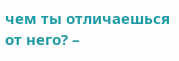чем ты отличаешься от него? –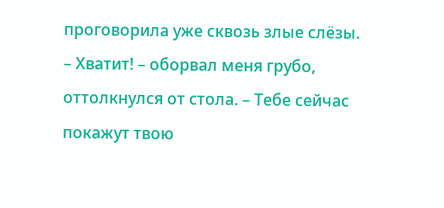проговорила уже сквозь злые слёзы.
– Хватит! – оборвал меня грубо, оттолкнулся от стола. – Тебе сейчас покажут твою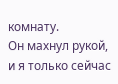комнату.
Он махнул рукой, и я только сейчас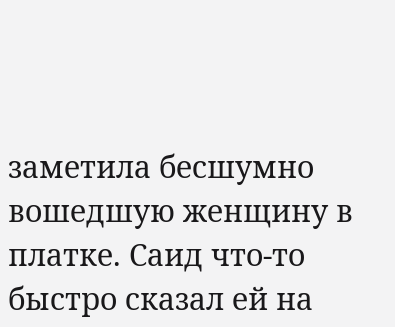заметила бесшумно вошедшую женщину в платке. Саид что-то быстро сказал ей на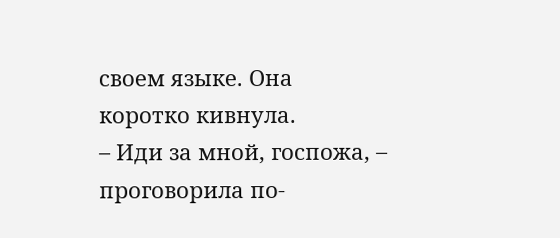своем языке. Она коротко кивнула.
– Иди за мной, госпожа, – проговорила по-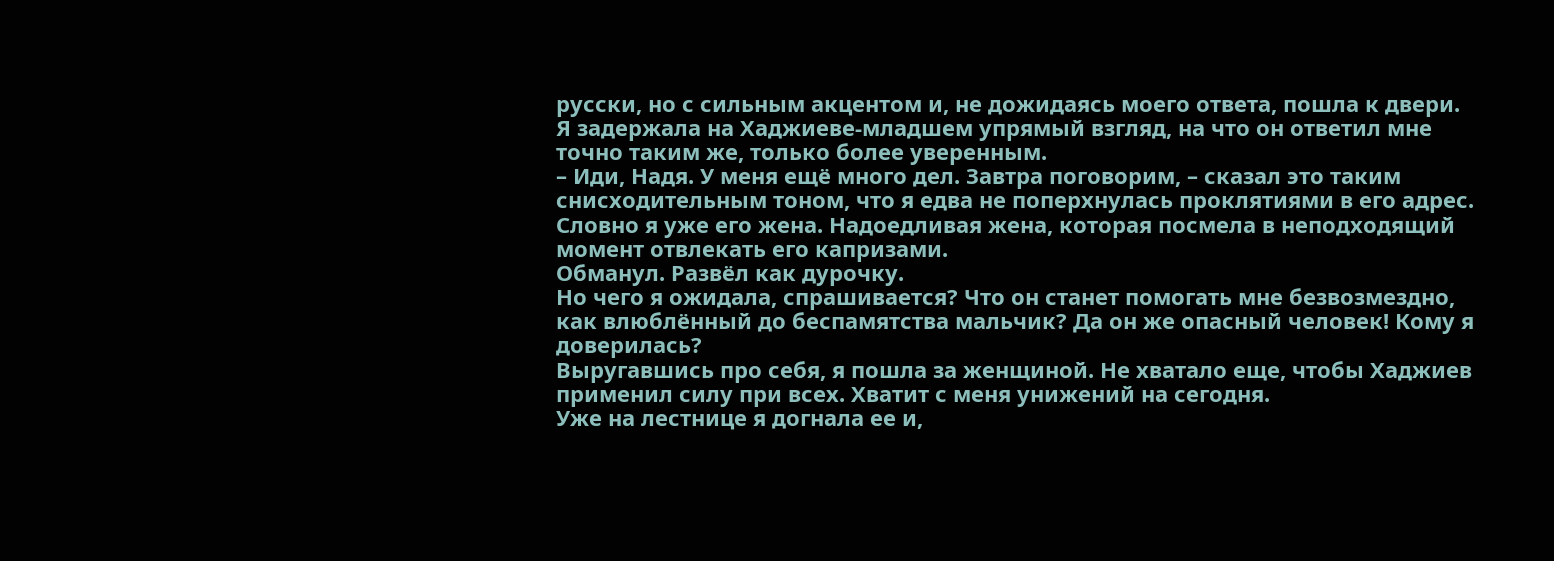русски, но с сильным акцентом и, не дожидаясь моего ответа, пошла к двери.
Я задержала на Хаджиеве-младшем упрямый взгляд, на что он ответил мне точно таким же, только более уверенным.
– Иди, Надя. У меня ещё много дел. Завтра поговорим, – сказал это таким снисходительным тоном, что я едва не поперхнулась проклятиями в его адрес. Словно я уже его жена. Надоедливая жена, которая посмела в неподходящий момент отвлекать его капризами.
Обманул. Развёл как дурочку.
Но чего я ожидала, спрашивается? Что он станет помогать мне безвозмездно, как влюблённый до беспамятства мальчик? Да он же опасный человек! Кому я доверилась?
Выругавшись про себя, я пошла за женщиной. Не хватало еще, чтобы Хаджиев применил силу при всех. Хватит с меня унижений на сегодня.
Уже на лестнице я догнала ее и,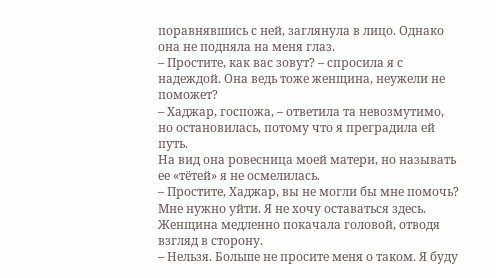поравнявшись с ней, заглянула в лицо. Однако она не подняла на меня глаз.
– Простите, как вас зовут? – спросила я с надеждой. Она ведь тоже женщина, неужели не поможет?
– Хаджар, госпожа, – ответила та невозмутимо, но остановилась, потому что я преградила ей путь.
На вид она ровесница моей матери, но называть ее «тётей» я не осмелилась.
– Простите, Хаджар, вы не могли бы мне помочь? Мне нужно уйти. Я не хочу оставаться здесь.
Женщина медленно покачала головой, отводя взгляд в сторону.
– Нельзя. Больше не просите меня о таком. Я буду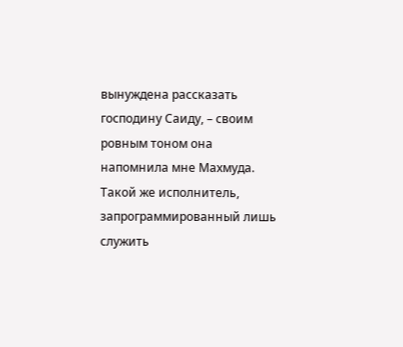вынуждена рассказать господину Саиду, – своим ровным тоном она напомнила мне Махмуда. Такой же исполнитель, запрограммированный лишь служить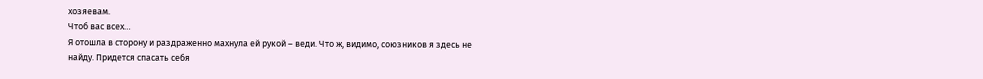хозяевам.
Чтоб вас всех…
Я отошла в сторону и раздраженно махнула ей рукой – веди. Что ж, видимо, союзников я здесь не найду. Придется спасать себя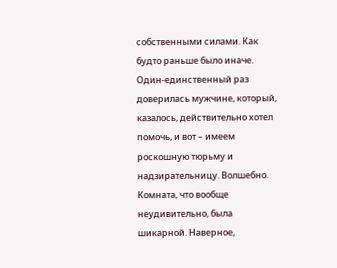собственными силами. Как будто раньше было иначе. Один-единственный раз доверилась мужчине, который, казалось, действительно хотел помочь, и вот – имеем роскошную тюрьму и надзирательницу. Волшебно.
Комната, что вообще неудивительно, была шикарной. Наверное,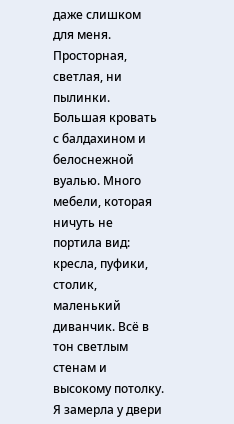даже слишком для меня. Просторная, светлая, ни пылинки. Большая кровать с балдахином и белоснежной вуалью. Много мебели, которая ничуть не портила вид: кресла, пуфики, столик, маленький диванчик. Всё в тон светлым стенам и высокому потолку.
Я замерла у двери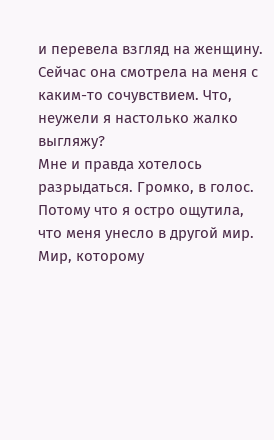и перевела взгляд на женщину. Сейчас она смотрела на меня с каким-то сочувствием. Что, неужели я настолько жалко выгляжу?
Мне и правда хотелось разрыдаться. Громко, в голос. Потому что я остро ощутила, что меня унесло в другой мир. Мир, которому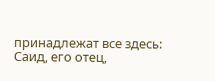принадлежат все здесь: Саид, его отец,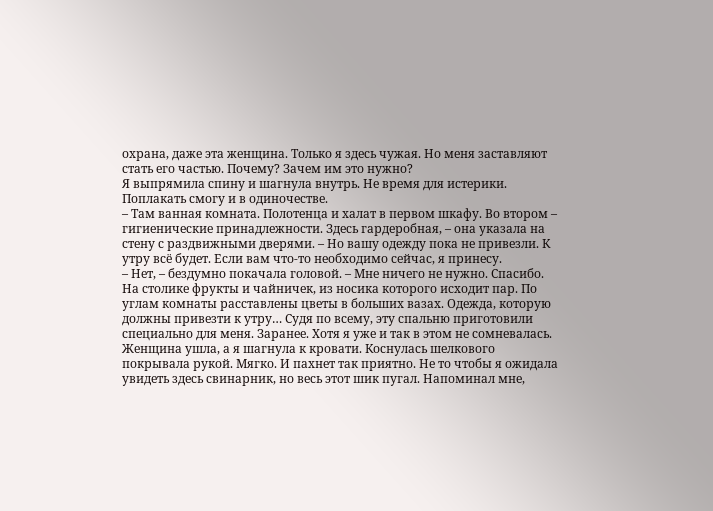охрана, даже эта женщина. Только я здесь чужая. Но меня заставляют стать его частью. Почему? Зачем им это нужно?
Я выпрямила спину и шагнула внутрь. Не время для истерики. Поплакать смогу и в одиночестве.
– Там ванная комната. Полотенца и халат в первом шкафу. Во втором – гигиенические принадлежности. Здесь гардеробная, – она указала на стену с раздвижными дверями. – Но вашу одежду пока не привезли. К утру всё будет. Если вам что-то необходимо сейчас, я принесу.
– Нет, – бездумно покачала головой. – Мне ничего не нужно. Спасибо.
На столике фрукты и чайничек, из носика которого исходит пар. По углам комнаты расставлены цветы в больших вазах. Одежда, которую должны привезти к утру… Судя по всему, эту спальню приготовили специально для меня. Заранее. Хотя я уже и так в этом не сомневалась.
Женщина ушла, а я шагнула к кровати. Коснулась шелкового покрывала рукой. Мягко. И пахнет так приятно. Не то чтобы я ожидала увидеть здесь свинарник, но весь этот шик пугал. Напоминал мне,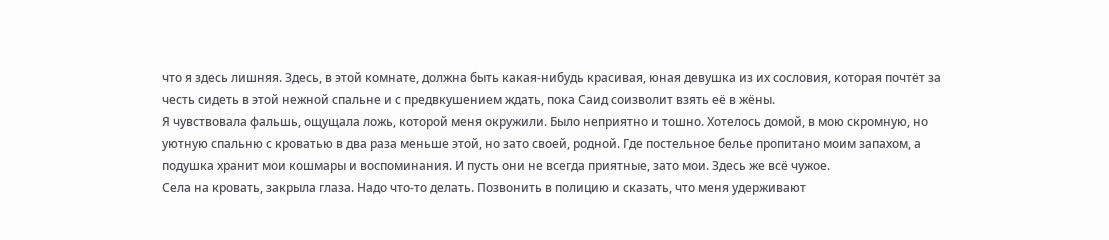что я здесь лишняя. Здесь, в этой комнате, должна быть какая-нибудь красивая, юная девушка из их сословия, которая почтёт за честь сидеть в этой нежной спальне и с предвкушением ждать, пока Саид соизволит взять её в жёны.
Я чувствовала фальшь, ощущала ложь, которой меня окружили. Было неприятно и тошно. Хотелось домой, в мою скромную, но уютную спальню с кроватью в два раза меньше этой, но зато своей, родной. Где постельное белье пропитано моим запахом, а подушка хранит мои кошмары и воспоминания. И пусть они не всегда приятные, зато мои. Здесь же всё чужое.
Села на кровать, закрыла глаза. Надо что-то делать. Позвонить в полицию и сказать, что меня удерживают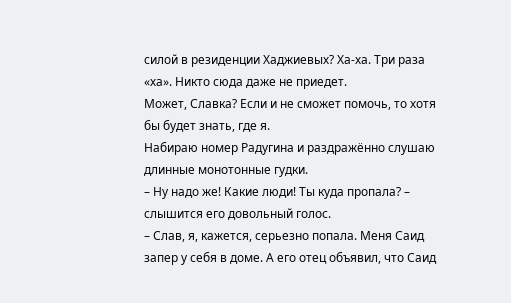силой в резиденции Хаджиевых? Ха-ха. Три раза «ха». Никто сюда даже не приедет.
Может, Славка? Если и не сможет помочь, то хотя бы будет знать, где я.
Набираю номер Радугина и раздражённо слушаю длинные монотонные гудки.
– Ну надо же! Какие люди! Ты куда пропала? – слышится его довольный голос.
– Слав, я, кажется, серьезно попала. Меня Саид запер у себя в доме. А его отец объявил, что Саид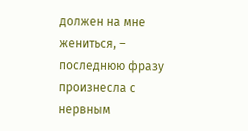должен на мне жениться, – последнюю фразу произнесла с нервным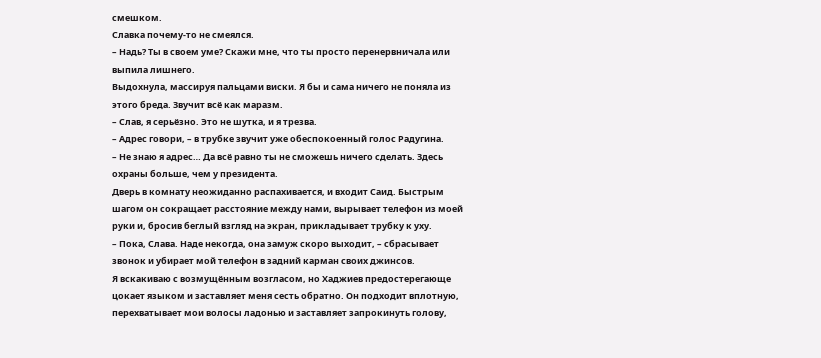смешком.
Славка почему-то не смеялся.
– Надь? Ты в своем уме? Скажи мне, что ты просто перенервничала или выпила лишнего.
Выдохнула, массируя пальцами виски. Я бы и сама ничего не поняла из этого бреда. Звучит всё как маразм.
– Слав, я серьёзно. Это не шутка, и я трезва.
– Адрес говори, – в трубке звучит уже обеспокоенный голос Радугина.
– Не знаю я адрес… Да всё равно ты не сможешь ничего сделать. Здесь охраны больше, чем у президента.
Дверь в комнату неожиданно распахивается, и входит Саид. Быстрым шагом он сокращает расстояние между нами, вырывает телефон из моей руки и, бросив беглый взгляд на экран, прикладывает трубку к уху.
– Пока, Слава. Наде некогда, она замуж скоро выходит, – сбрасывает звонок и убирает мой телефон в задний карман своих джинсов.
Я вскакиваю с возмущённым возгласом, но Хаджиев предостерегающе цокает языком и заставляет меня сесть обратно. Он подходит вплотную, перехватывает мои волосы ладонью и заставляет запрокинуть голову,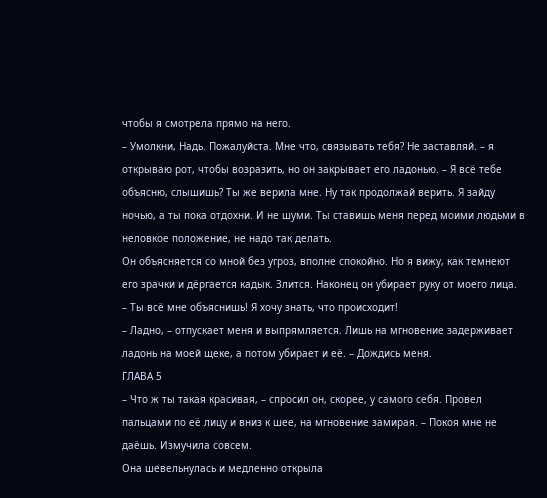чтобы я смотрела прямо на него.
– Умолкни, Надь. Пожалуйста. Мне что, связывать тебя? Не заставляй. – я открываю рот, чтобы возразить, но он закрывает его ладонью. – Я всё тебе объясню, слышишь? Ты же верила мне. Ну так продолжай верить. Я зайду ночью, а ты пока отдохни. И не шуми. Ты ставишь меня перед моими людьми в неловкое положение, не надо так делать.
Он объясняется со мной без угроз, вполне спокойно. Но я вижу, как темнеют его зрачки и дёргается кадык. Злится. Наконец он убирает руку от моего лица.
– Ты всё мне объяснишь! Я хочу знать, что происходит!
– Ладно, – отпускает меня и выпрямляется. Лишь на мгновение задерживает ладонь на моей щеке, а потом убирает и её. – Дождись меня.
ГЛАВА 5
– Что ж ты такая красивая, – спросил он, скорее, у самого себя. Провел пальцами по её лицу и вниз к шее, на мгновение замирая. – Покоя мне не даёшь. Измучила совсем.
Она шевельнулась и медленно открыла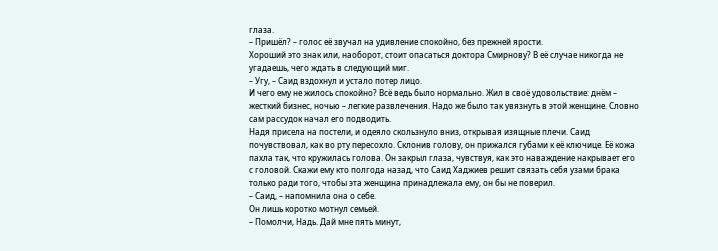глаза.
– Пришёл? – голос её звучал на удивление спокойно, без прежней ярости.
Хороший это знак или, наоборот, стоит опасаться доктора Смирнову? В её случае никогда не угадаешь, чего ждать в следующий миг.
– Угу, – Саид вздохнул и устало потер лицо.
И чего ему не жилось спокойно? Всё ведь было нормально. Жил в своё удовольствие: днём – жесткий бизнес, ночью – легкие развлечения. Надо же было так увязнуть в этой женщине. Словно сам рассудок начал его подводить.
Надя присела на постели, и одеяло скользнуло вниз, открывая изящные плечи. Саид почувствовал, как во рту пересохло. Склонив голову, он прижался губами к её ключице. Её кожа пахла так, что кружилась голова. Он закрыл глаза, чувствуя, как это наваждение накрывает его с головой. Скажи ему кто полгода назад, что Саид Хаджиев решит связать себя узами брака только ради того, чтобы эта женщина принадлежала ему, он бы не поверил.
– Саид, – напомнила она о себе.
Он лишь коротко мотнул семьей.
– Помолчи, Надь. Дай мне пять минут,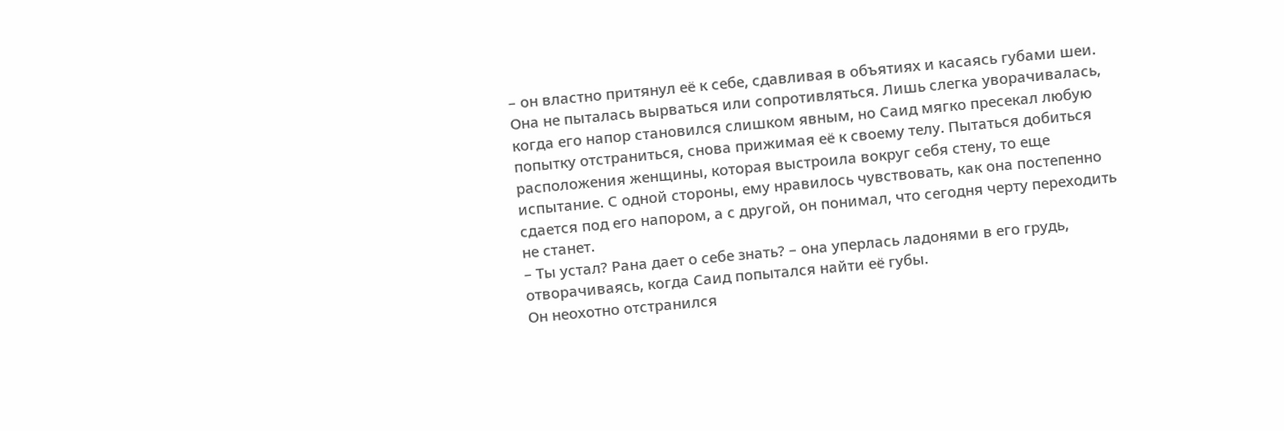– он властно притянул её к себе, сдавливая в объятиях и касаясь губами шеи.
Она не пыталась вырваться или сопротивляться. Лишь слегка уворачивалась, когда его напор становился слишком явным, но Саид мягко пресекал любую попытку отстраниться, снова прижимая её к своему телу. Пытаться добиться расположения женщины, которая выстроила вокруг себя стену, то еще испытание. С одной стороны, ему нравилось чувствовать, как она постепенно сдается под его напором, а с другой, он понимал, что сегодня черту переходить не станет.
– Ты устал? Рана дает о себе знать? – она уперлась ладонями в его грудь, отворачиваясь, когда Саид попытался найти её губы.
Он неохотно отстранился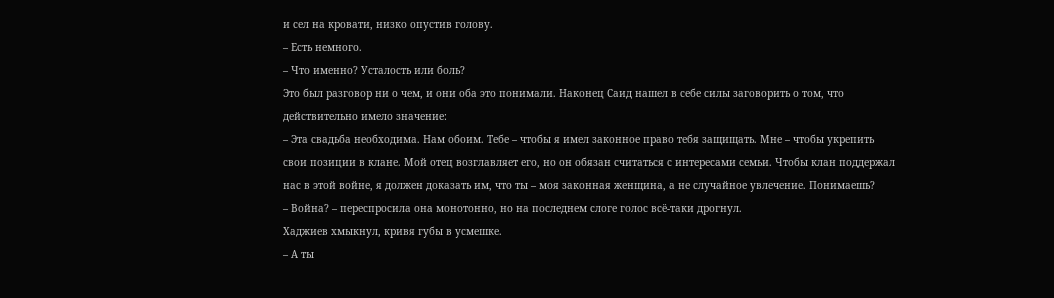и сел на кровати, низко опустив голову.
– Есть немного.
– Что именно? Усталость или боль?
Это был разговор ни о чем, и они оба это понимали. Наконец Саид нашел в себе силы заговорить о том, что действительно имело значение:
– Эта свадьба необходима. Нам обоим. Тебе – чтобы я имел законное право тебя защищать. Мне – чтобы укрепить свои позиции в клане. Мой отец возглавляет его, но он обязан считаться с интересами семьи. Чтобы клан поддержал нас в этой войне, я должен доказать им, что ты – моя законная женщина, а не случайное увлечение. Понимаешь?
– Война? – переспросила она монотонно, но на последнем слоге голос всё-таки дрогнул.
Хаджиев хмыкнул, кривя губы в усмешке.
– А ты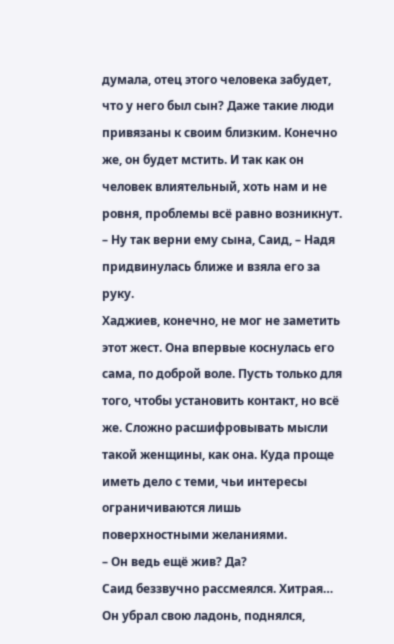думала, отец этого человека забудет, что у него был сын? Даже такие люди привязаны к своим близким. Конечно же, он будет мстить. И так как он человек влиятельный, хоть нам и не ровня, проблемы всё равно возникнут.
– Ну так верни ему сына, Саид, – Надя придвинулась ближе и взяла его за руку.
Хаджиев, конечно, не мог не заметить этот жест. Она впервые коснулась его сама, по доброй воле. Пусть только для того, чтобы установить контакт, но всё же. Сложно расшифровывать мысли такой женщины, как она. Куда проще иметь дело с теми, чьи интересы ограничиваются лишь поверхностными желаниями.
– Он ведь ещё жив? Да?
Саид беззвучно рассмеялся. Хитрая…
Он убрал свою ладонь, поднялся,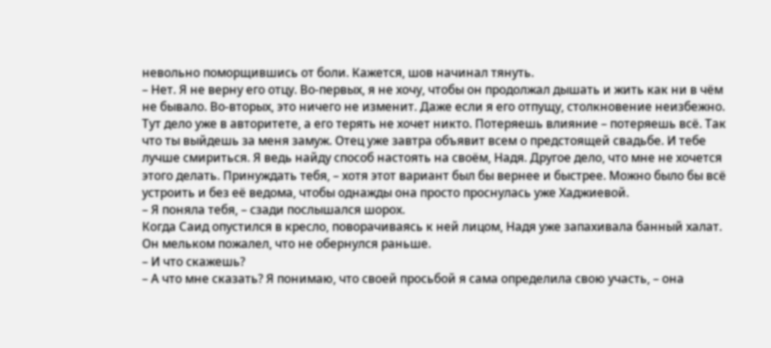невольно поморщившись от боли. Кажется, шов начинал тянуть.
– Нет. Я не верну его отцу. Во-первых, я не хочу, чтобы он продолжал дышать и жить как ни в чём не бывало. Во-вторых, это ничего не изменит. Даже если я его отпущу, столкновение неизбежно. Тут дело уже в авторитете, а его терять не хочет никто. Потеряешь влияние – потеряешь всё. Так что ты выйдешь за меня замуж. Отец уже завтра объявит всем о предстоящей свадьбе. И тебе лучше смириться. Я ведь найду способ настоять на своём, Надя. Другое дело, что мне не хочется этого делать. Принуждать тебя, – хотя этот вариант был бы вернее и быстрее. Можно было бы всё устроить и без её ведома, чтобы однажды она просто проснулась уже Хаджиевой.
– Я поняла тебя, – сзади послышался шорох.
Когда Саид опустился в кресло, поворачиваясь к ней лицом, Надя уже запахивала банный халат. Он мельком пожалел, что не обернулся раньше.
– И что скажешь?
– А что мне сказать? Я понимаю, что своей просьбой я сама определила свою участь, – она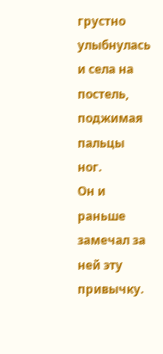грустно улыбнулась и села на постель, поджимая пальцы ног.
Он и раньше замечал за ней эту привычку.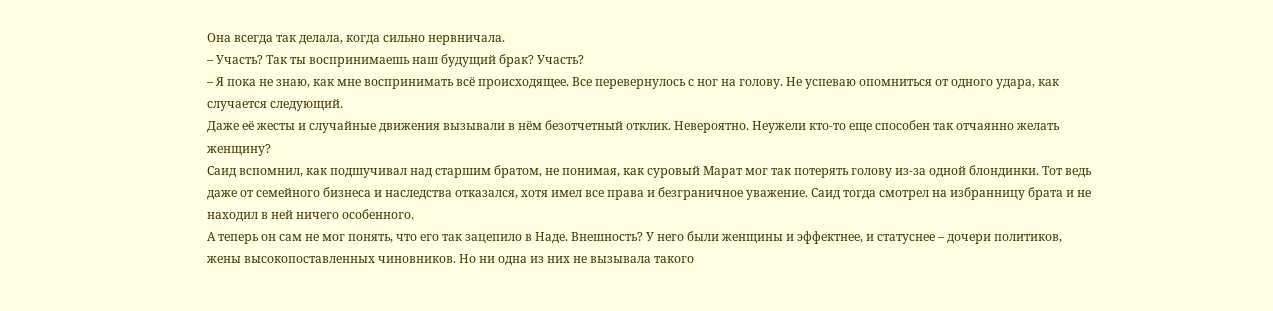Она всегда так делала, когда сильно нервничала.
– Участь? Так ты воспринимаешь наш будущий брак? Участь?
– Я пока не знаю, как мне воспринимать всё происходящее. Все перевернулось с ног на голову. Не успеваю опомниться от одного удара, как случается следующий.
Даже её жесты и случайные движения вызывали в нём безотчетный отклик. Невероятно. Неужели кто-то еще способен так отчаянно желать женщину?
Саид вспомнил, как подшучивал над старшим братом, не понимая, как суровый Марат мог так потерять голову из-за одной блондинки. Тот ведь даже от семейного бизнеса и наследства отказался, хотя имел все права и безграничное уважение. Саид тогда смотрел на избранницу брата и не находил в ней ничего особенного.
А теперь он сам не мог понять, что его так зацепило в Наде. Внешность? У него были женщины и эффектнее, и статуснее – дочери политиков, жены высокопоставленных чиновников. Но ни одна из них не вызывала такого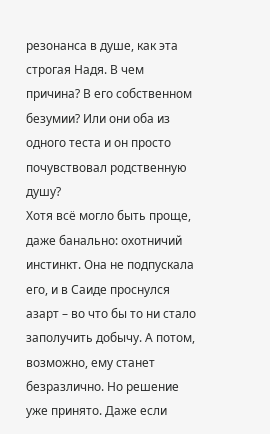резонанса в душе, как эта строгая Надя. В чем причина? В его собственном безумии? Или они оба из одного теста и он просто почувствовал родственную душу?
Хотя всё могло быть проще, даже банально: охотничий инстинкт. Она не подпускала его, и в Саиде проснулся азарт – во что бы то ни стало заполучить добычу. А потом, возможно, ему станет безразлично. Но решение уже принято. Даже если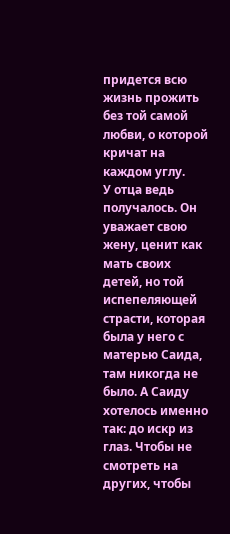придется всю жизнь прожить без той самой любви, о которой кричат на каждом углу.
У отца ведь получалось. Он уважает свою жену, ценит как мать своих детей, но той испепеляющей страсти, которая была у него с матерью Саида, там никогда не было. А Саиду хотелось именно так: до искр из глаз. Чтобы не смотреть на других, чтобы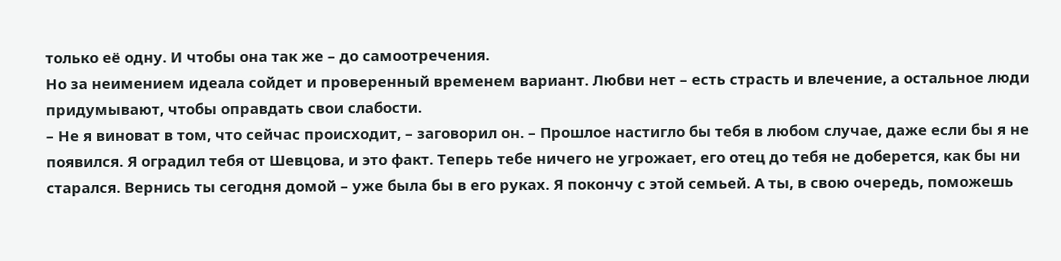только её одну. И чтобы она так же – до самоотречения.
Но за неимением идеала сойдет и проверенный временем вариант. Любви нет – есть страсть и влечение, а остальное люди придумывают, чтобы оправдать свои слабости.
– Не я виноват в том, что сейчас происходит, – заговорил он. – Прошлое настигло бы тебя в любом случае, даже если бы я не появился. Я оградил тебя от Шевцова, и это факт. Теперь тебе ничего не угрожает, его отец до тебя не доберется, как бы ни старался. Вернись ты сегодня домой – уже была бы в его руках. Я покончу с этой семьей. А ты, в свою очередь, поможешь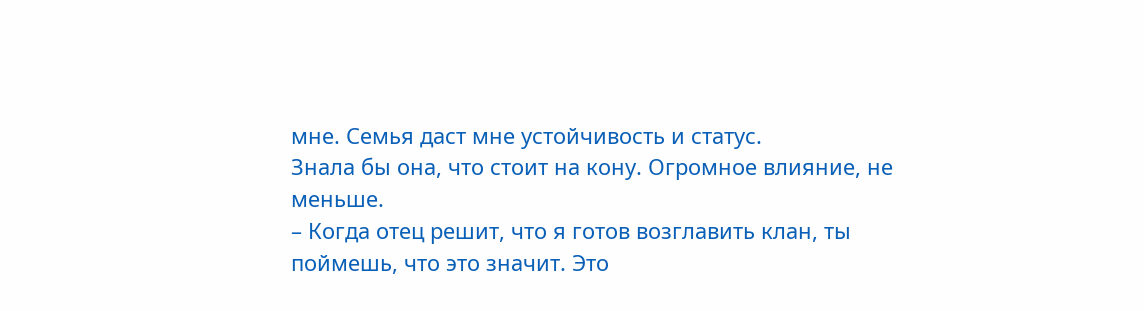мне. Семья даст мне устойчивость и статус.
Знала бы она, что стоит на кону. Огромное влияние, не меньше.
– Когда отец решит, что я готов возглавить клан, ты поймешь, что это значит. Это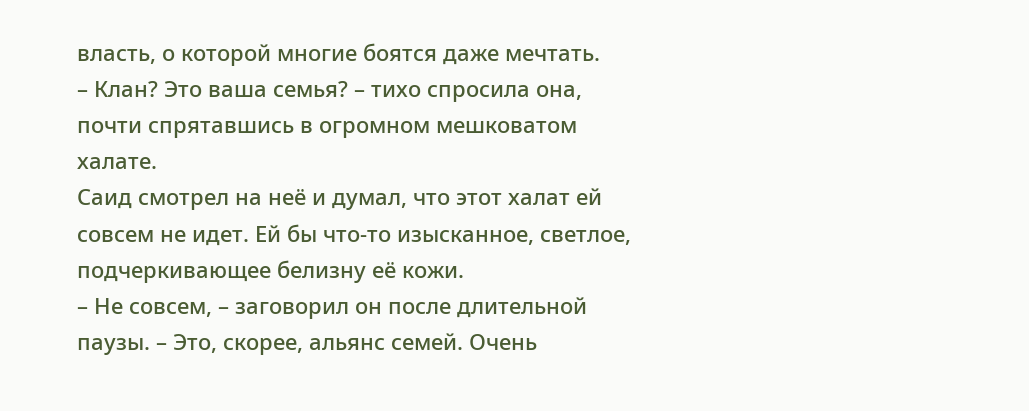власть, о которой многие боятся даже мечтать.
– Клан? Это ваша семья? – тихо спросила она, почти спрятавшись в огромном мешковатом халате.
Саид смотрел на неё и думал, что этот халат ей совсем не идет. Ей бы что-то изысканное, светлое, подчеркивающее белизну её кожи.
– Не совсем, – заговорил он после длительной паузы. – Это, скорее, альянс семей. Очень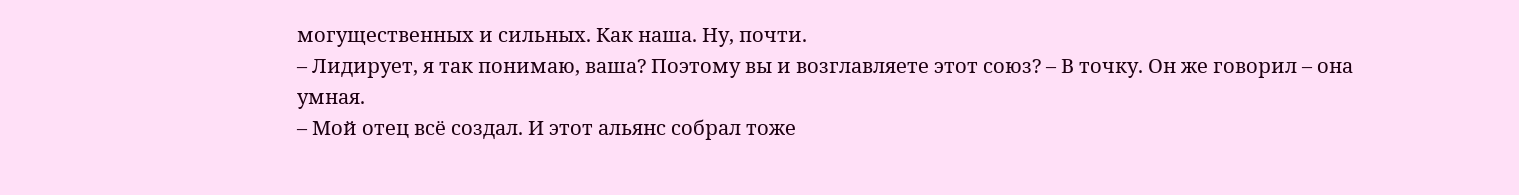могущественных и сильных. Как наша. Ну, почти.
– Лидирует, я так понимаю, ваша? Поэтому вы и возглавляете этот союз? – В точку. Он же говорил – она умная.
– Мой отец всё создал. И этот альянс собрал тоже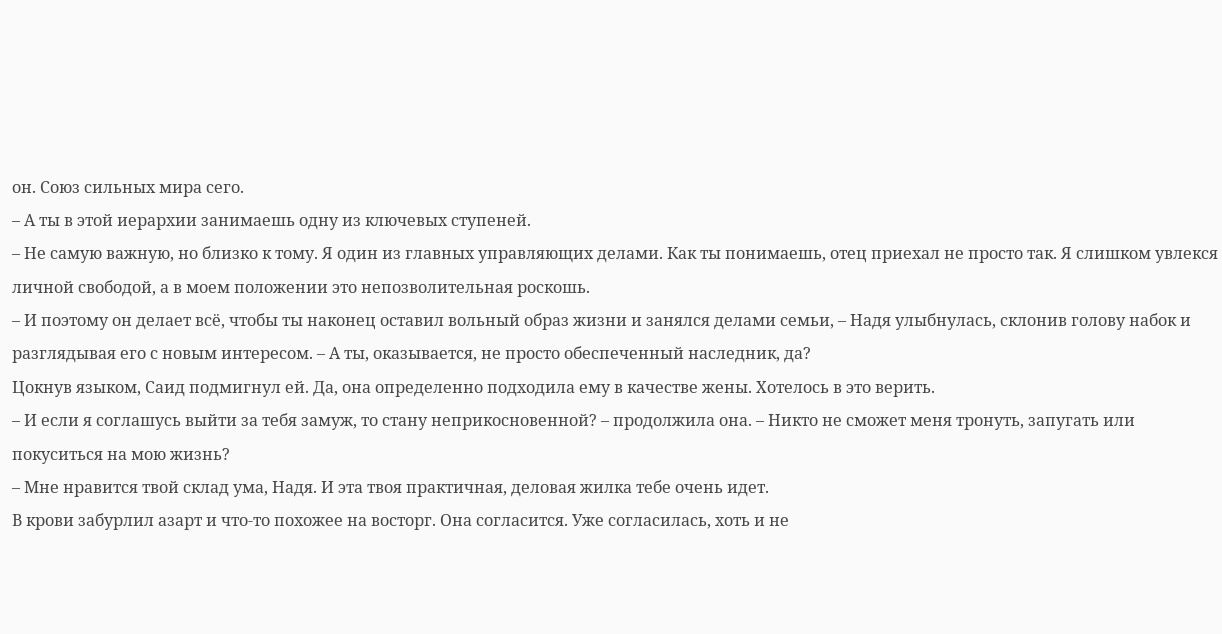он. Союз сильных мира сего.
– А ты в этой иерархии занимаешь одну из ключевых ступеней.
– Не самую важную, но близко к тому. Я один из главных управляющих делами. Как ты понимаешь, отец приехал не просто так. Я слишком увлекся личной свободой, а в моем положении это непозволительная роскошь.
– И поэтому он делает всё, чтобы ты наконец оставил вольный образ жизни и занялся делами семьи, – Надя улыбнулась, склонив голову набок и разглядывая его с новым интересом. – А ты, оказывается, не просто обеспеченный наследник, да?
Цокнув языком, Саид подмигнул ей. Да, она определенно подходила ему в качестве жены. Хотелось в это верить.
– И если я соглашусь выйти за тебя замуж, то стану неприкосновенной? – продолжила она. – Никто не сможет меня тронуть, запугать или покуситься на мою жизнь?
– Мне нравится твой склад ума, Надя. И эта твоя практичная, деловая жилка тебе очень идет.
В крови забурлил азарт и что-то похожее на восторг. Она согласится. Уже согласилась, хоть и не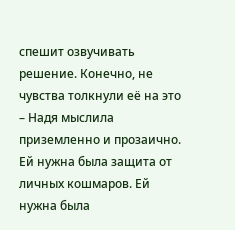спешит озвучивать решение. Конечно, не чувства толкнули её на это – Надя мыслила приземленно и прозаично. Ей нужна была защита от личных кошмаров. Ей нужна была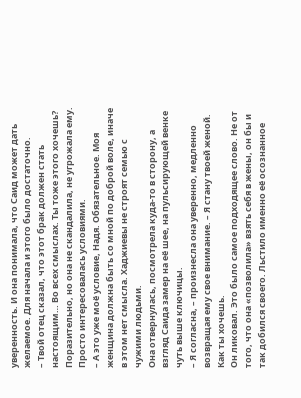уверенность. И она понимала, что Саид может дать желаемое. Для начала и этого было достаточно.
– Твой отец сказал, что этот брак должен стать настоящим… Во всех смыслах. Ты тоже этого хочешь?
Поразительно, но она не скандалила, не угрожала ему. Просто интересовалась условиями.
– А это уже моё условие, Надя. Обязательное. Моя женщина должна быть со мной по доброй воле, иначе в этом нет смысла. Хаджиевы не строят семью с чужими людьми.
Она отвернулась, посмотрела куда-то в сторону, а взгляд Саида замер на её шее, на пульсирующей венке чуть выше ключицы.
– Я согласна, – произнесла она уверенно, медленно возвращая ему свое внимание. – Я стану твоей женой. Как ты хочешь.
Он ликовал. Это было самое подходящее слово. Не от того, что она «позволила» взять себя в жены, он бы и так добился своего. Льстило именно её осознанное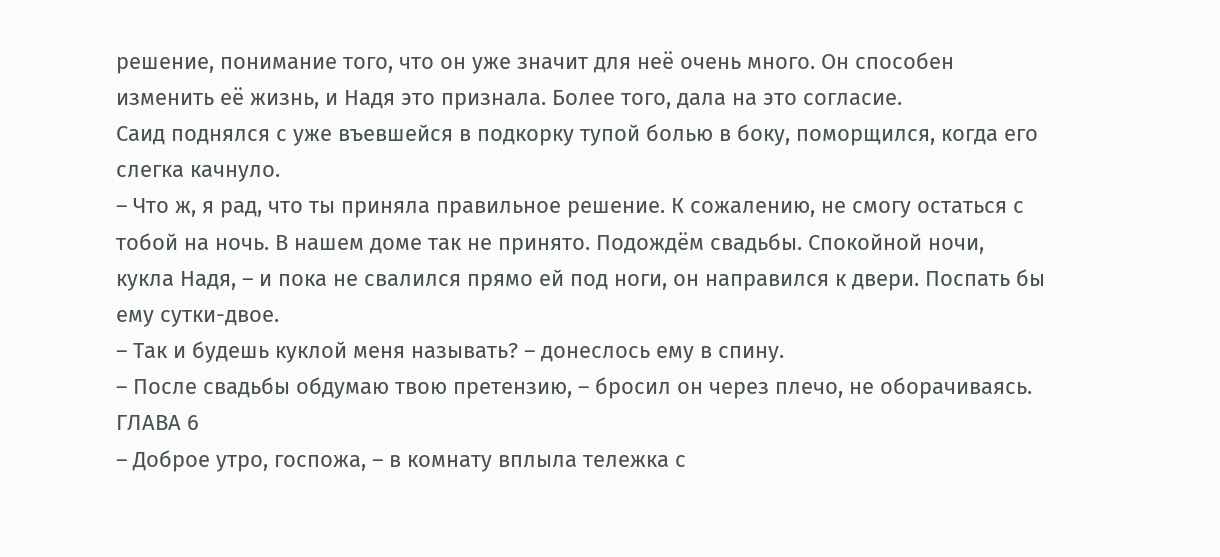решение, понимание того, что он уже значит для неё очень много. Он способен изменить её жизнь, и Надя это признала. Более того, дала на это согласие.
Саид поднялся с уже въевшейся в подкорку тупой болью в боку, поморщился, когда его слегка качнуло.
– Что ж, я рад, что ты приняла правильное решение. К сожалению, не смогу остаться с тобой на ночь. В нашем доме так не принято. Подождём свадьбы. Спокойной ночи, кукла Надя, – и пока не свалился прямо ей под ноги, он направился к двери. Поспать бы ему сутки-двое.
– Так и будешь куклой меня называть? – донеслось ему в спину.
– После свадьбы обдумаю твою претензию, – бросил он через плечо, не оборачиваясь.
ГЛАВА 6
– Доброе утро, госпожа, – в комнату вплыла тележка с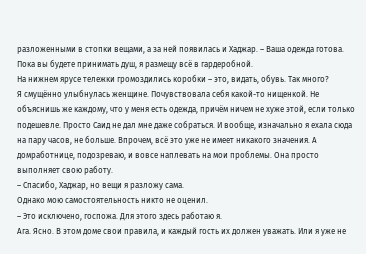разложенными в стопки вещами, а за ней появилась и Хаджар. – Ваша одежда готова. Пока вы будете принимать душ, я размещу всё в гардеробной.
На нижнем ярусе тележки громоздились коробки – это, видать, обувь. Так много?
Я смущённо улыбнулась женщине. Почувствовала себя какой-то нищенкой. Не объяснишь же каждому, что у меня есть одежда, причём ничем не хуже этой, если только подешевле. Просто Саид не дал мне даже собраться. И вообще, изначально я ехала сюда на пару часов, не больше. Впрочем, всё это уже не имеет никакого значения. А домработнице, подозреваю, и вовсе наплевать на мои проблемы. Она просто выполняет свою работу.
– Спасибо, Хаджар, но вещи я разложу сама.
Однако мою самостоятельность никто не оценил.
– Это исключено, госпожа. Для этого здесь работаю я.
Ага. Ясно. В этом доме свои правила, и каждый гость их должен уважать. Или я уже не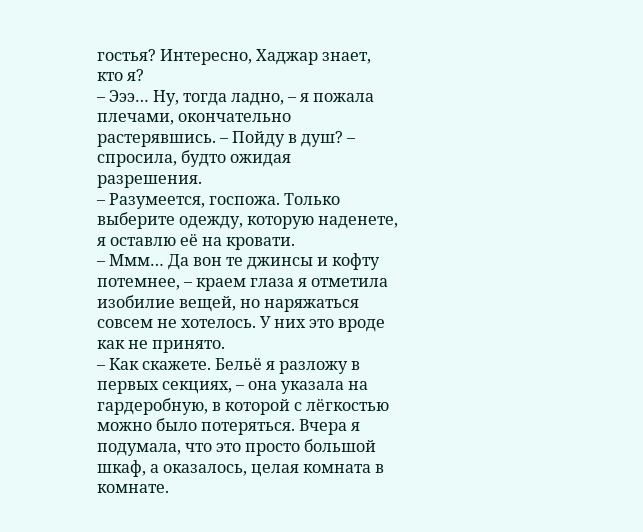гостья? Интересно, Хаджар знает, кто я?
– Эээ… Ну, тогда ладно, – я пожала плечами, окончательно растерявшись. – Пойду в душ? – спросила, будто ожидая разрешения.
– Разумеется, госпожа. Только выберите одежду, которую наденете, я оставлю её на кровати.
– Ммм… Да вон те джинсы и кофту потемнее, – краем глаза я отметила изобилие вещей, но наряжаться совсем не хотелось. У них это вроде как не принято.
– Как скажете. Бельё я разложу в первых секциях, – она указала на гардеробную, в которой с лёгкостью можно было потеряться. Вчера я подумала, что это просто большой шкаф, а оказалось, целая комната в комнате.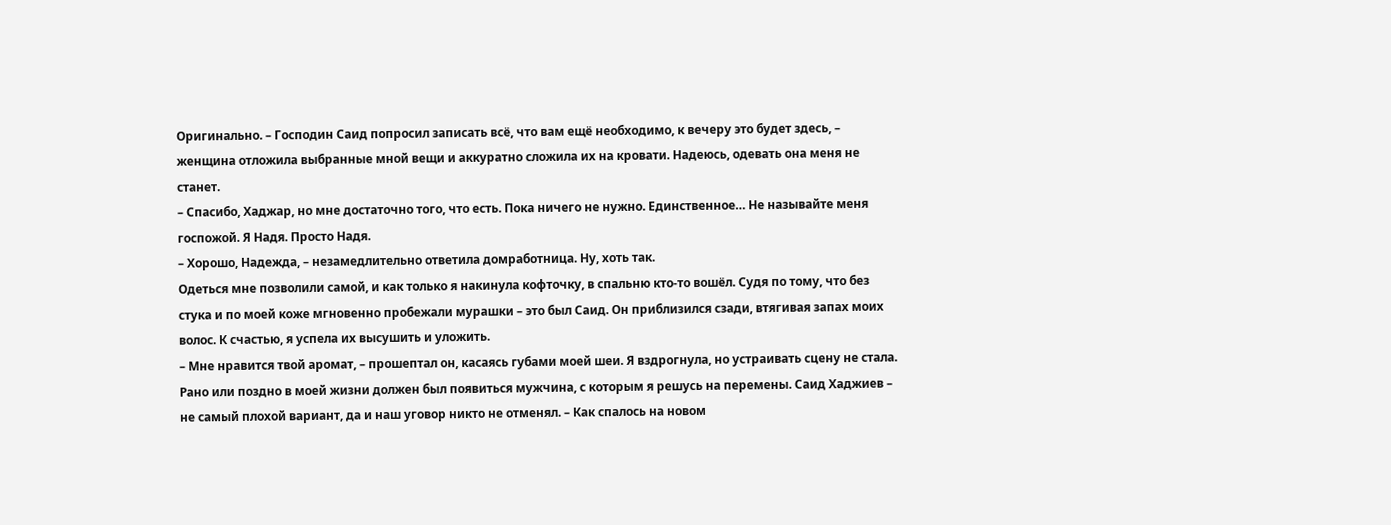Оригинально. – Господин Саид попросил записать всё, что вам ещё необходимо, к вечеру это будет здесь, – женщина отложила выбранные мной вещи и аккуратно сложила их на кровати. Надеюсь, одевать она меня не станет.
– Спасибо, Хаджар, но мне достаточно того, что есть. Пока ничего не нужно. Единственное… Не называйте меня госпожой. Я Надя. Просто Надя.
– Хорошо, Надежда, – незамедлительно ответила домработница. Ну, хоть так.
Одеться мне позволили самой, и как только я накинула кофточку, в спальню кто-то вошёл. Судя по тому, что без стука и по моей коже мгновенно пробежали мурашки – это был Саид. Он приблизился сзади, втягивая запах моих волос. К счастью, я успела их высушить и уложить.
– Мне нравится твой аромат, – прошептал он, касаясь губами моей шеи. Я вздрогнула, но устраивать сцену не стала. Рано или поздно в моей жизни должен был появиться мужчина, с которым я решусь на перемены. Саид Хаджиев – не самый плохой вариант, да и наш уговор никто не отменял. – Как спалось на новом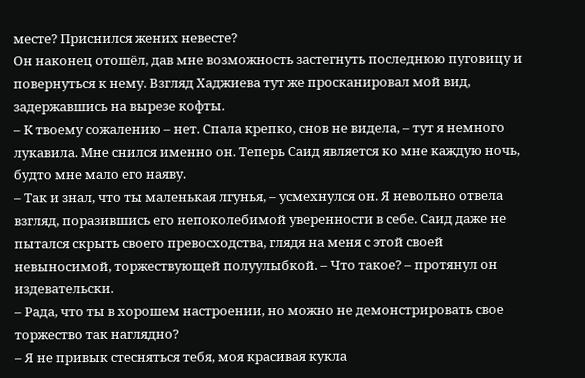месте? Приснился жених невесте?
Он наконец отошёл, дав мне возможность застегнуть последнюю пуговицу и повернуться к нему. Взгляд Хаджиева тут же просканировал мой вид, задержавшись на вырезе кофты.
– К твоему сожалению – нет. Спала крепко, снов не видела, – тут я немного лукавила. Мне снился именно он. Теперь Саид является ко мне каждую ночь, будто мне мало его наяву.
– Так и знал, что ты маленькая лгунья, – усмехнулся он. Я невольно отвела взгляд, поразившись его непоколебимой уверенности в себе. Саид даже не пытался скрыть своего превосходства, глядя на меня с этой своей невыносимой, торжествующей полуулыбкой. – Что такое? – протянул он издевательски.
– Рада, что ты в хорошем настроении, но можно не демонстрировать свое торжество так наглядно?
– Я не привык стесняться тебя, моя красивая кукла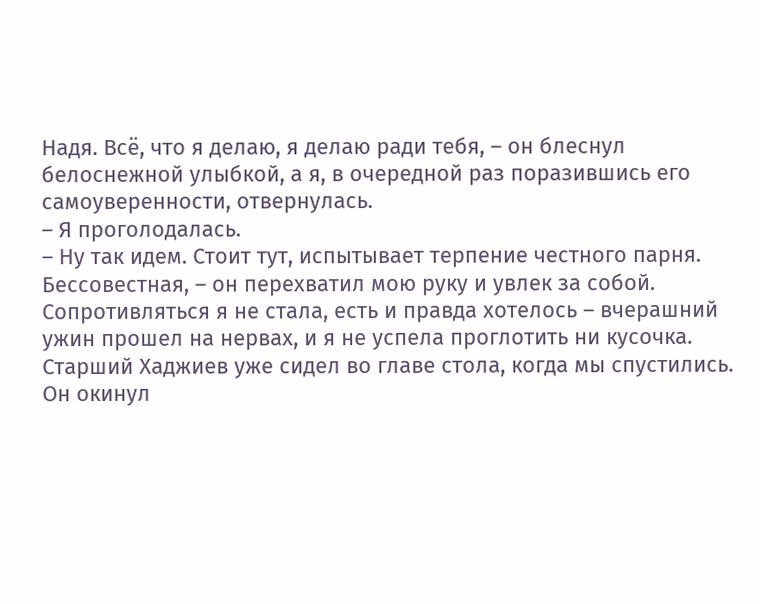Надя. Всё, что я делаю, я делаю ради тебя, – он блеснул белоснежной улыбкой, а я, в очередной раз поразившись его самоуверенности, отвернулась.
– Я проголодалась.
– Ну так идем. Стоит тут, испытывает терпение честного парня. Бессовестная, – он перехватил мою руку и увлек за собой. Сопротивляться я не стала, есть и правда хотелось – вчерашний ужин прошел на нервах, и я не успела проглотить ни кусочка.
Старший Хаджиев уже сидел во главе стола, когда мы спустились. Он окинул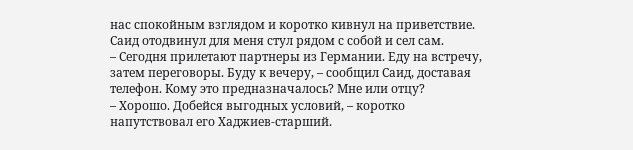нас спокойным взглядом и коротко кивнул на приветствие. Саид отодвинул для меня стул рядом с собой и сел сам.
– Сегодня прилетают партнеры из Германии. Еду на встречу, затем переговоры. Буду к вечеру, – сообщил Саид, доставая телефон. Кому это предназначалось? Мне или отцу?
– Хорошо. Добейся выгодных условий, – коротко напутствовал его Хаджиев-старший.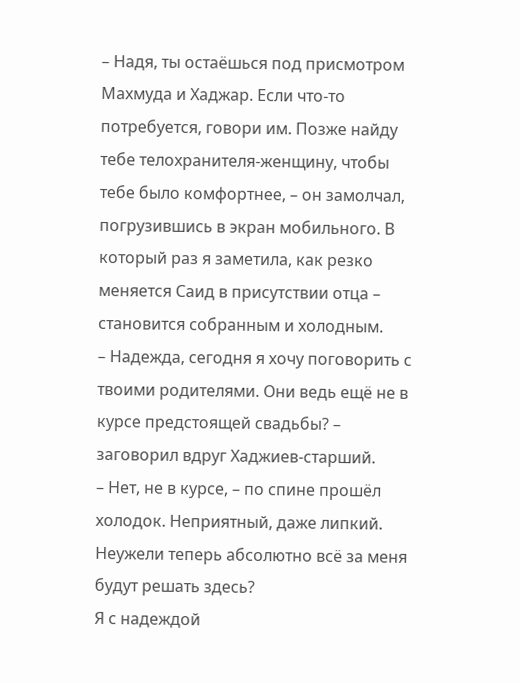– Надя, ты остаёшься под присмотром Махмуда и Хаджар. Если что-то потребуется, говори им. Позже найду тебе телохранителя-женщину, чтобы тебе было комфортнее, – он замолчал, погрузившись в экран мобильного. В который раз я заметила, как резко меняется Саид в присутствии отца – становится собранным и холодным.
– Надежда, сегодня я хочу поговорить с твоими родителями. Они ведь ещё не в курсе предстоящей свадьбы? – заговорил вдруг Хаджиев-старший.
– Нет, не в курсе, – по спине прошёл холодок. Неприятный, даже липкий. Неужели теперь абсолютно всё за меня будут решать здесь?
Я с надеждой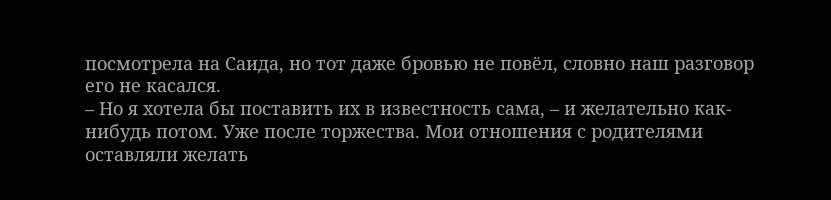посмотрела на Саида, но тот даже бровью не повёл, словно наш разговор его не касался.
– Но я хотела бы поставить их в известность сама, – и желательно как-нибудь потом. Уже после торжества. Мои отношения с родителями оставляли желать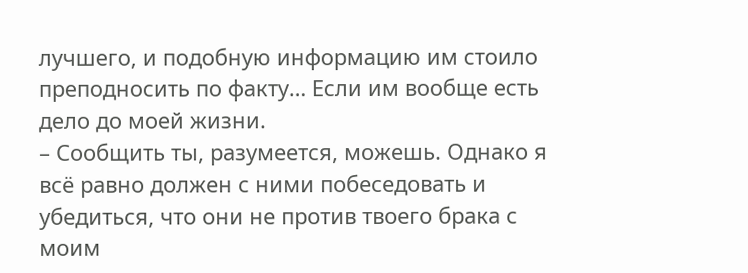лучшего, и подобную информацию им стоило преподносить по факту… Если им вообще есть дело до моей жизни.
– Сообщить ты, разумеется, можешь. Однако я всё равно должен с ними побеседовать и убедиться, что они не против твоего брака с моим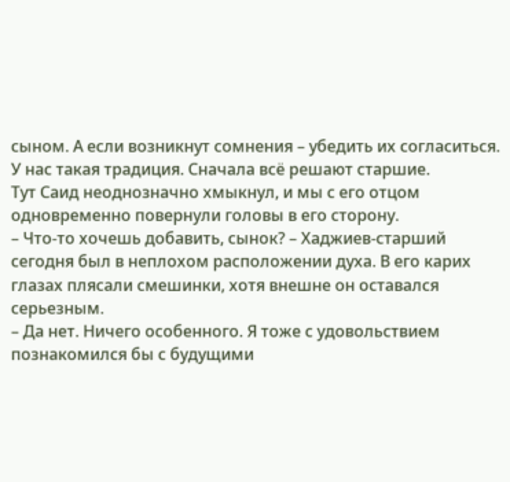сыном. А если возникнут сомнения – убедить их согласиться. У нас такая традиция. Сначала всё решают старшие.
Тут Саид неоднозначно хмыкнул, и мы с его отцом одновременно повернули головы в его сторону.
– Что-то хочешь добавить, сынок? – Хаджиев-старший сегодня был в неплохом расположении духа. В его карих глазах плясали смешинки, хотя внешне он оставался серьезным.
– Да нет. Ничего особенного. Я тоже с удовольствием познакомился бы с будущими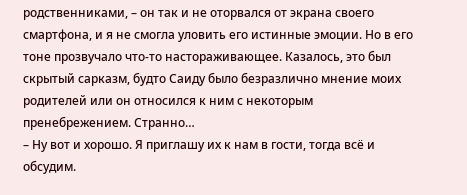родственниками, – он так и не оторвался от экрана своего смартфона, и я не смогла уловить его истинные эмоции. Но в его тоне прозвучало что-то настораживающее. Казалось, это был скрытый сарказм, будто Саиду было безразлично мнение моих родителей или он относился к ним с некоторым пренебрежением. Странно…
– Ну вот и хорошо. Я приглашу их к нам в гости, тогда всё и обсудим.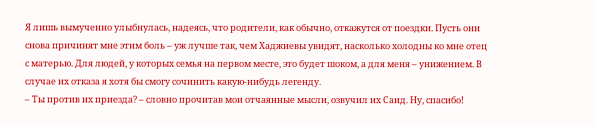Я лишь вымученно улыбнулась, надеясь, что родители, как обычно, откажутся от поездки. Пусть они снова причинят мне этим боль – уж лучше так, чем Хаджиевы увидят, насколько холодны ко мне отец с матерью. Для людей, у которых семья на первом месте, это будет шоком, а для меня – унижением. В случае их отказа я хотя бы смогу сочинить какую-нибудь легенду.
– Ты против их приезда? – словно прочитав мои отчаянные мысли, озвучил их Саид. Ну, спасибо!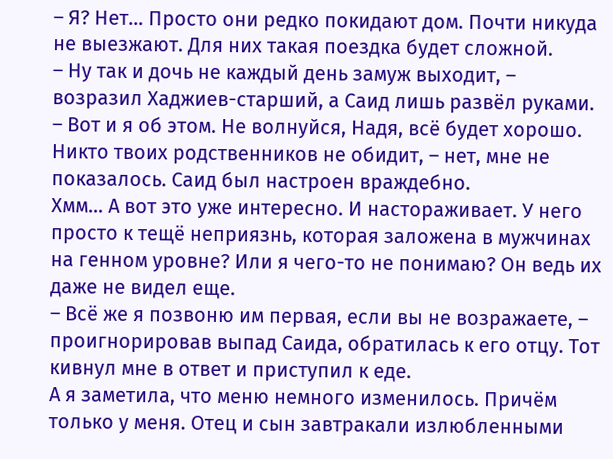– Я? Нет… Просто они редко покидают дом. Почти никуда не выезжают. Для них такая поездка будет сложной.
– Ну так и дочь не каждый день замуж выходит, – возразил Хаджиев-старший, а Саид лишь развёл руками.
– Вот и я об этом. Не волнуйся, Надя, всё будет хорошо. Никто твоих родственников не обидит, – нет, мне не показалось. Саид был настроен враждебно.
Хмм… А вот это уже интересно. И настораживает. У него просто к тещё неприязнь, которая заложена в мужчинах на генном уровне? Или я чего-то не понимаю? Он ведь их даже не видел еще.
– Всё же я позвоню им первая, если вы не возражаете, – проигнорировав выпад Саида, обратилась к его отцу. Тот кивнул мне в ответ и приступил к еде.
А я заметила, что меню немного изменилось. Причём только у меня. Отец и сын завтракали излюбленными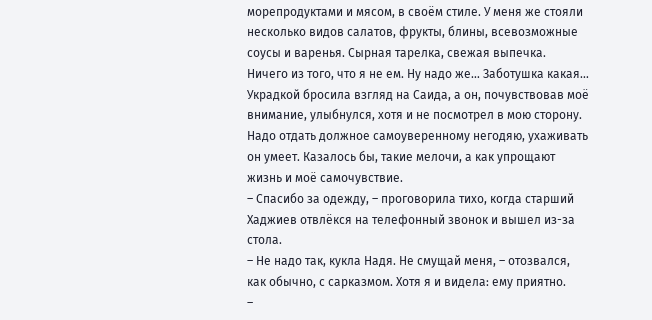морепродуктами и мясом, в своём стиле. У меня же стояли несколько видов салатов, фрукты, блины, всевозможные соусы и варенья. Сырная тарелка, свежая выпечка. Ничего из того, что я не ем. Ну надо же… Заботушка какая…
Украдкой бросила взгляд на Саида, а он, почувствовав моё внимание, улыбнулся, хотя и не посмотрел в мою сторону. Надо отдать должное самоуверенному негодяю, ухаживать он умеет. Казалось бы, такие мелочи, а как упрощают жизнь и моё самочувствие.
– Спасибо за одежду, – проговорила тихо, когда старший Хаджиев отвлёкся на телефонный звонок и вышел из-за стола.
– Не надо так, кукла Надя. Не смущай меня, – отозвался, как обычно, с сарказмом. Хотя я и видела: ему приятно.
–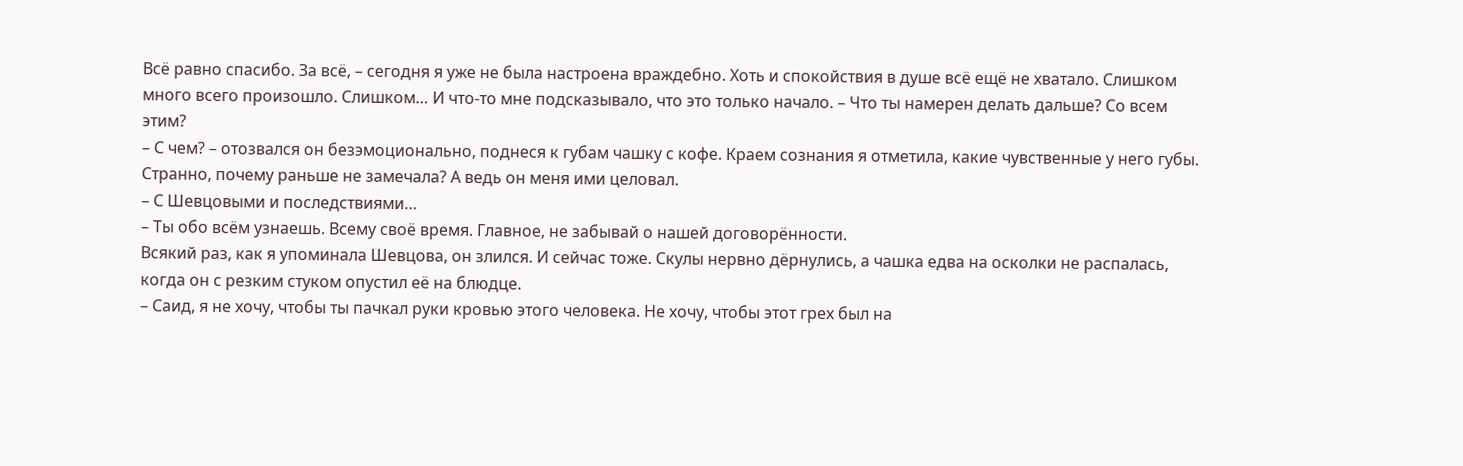Всё равно спасибо. За всё, – сегодня я уже не была настроена враждебно. Хоть и спокойствия в душе всё ещё не хватало. Слишком много всего произошло. Слишком… И что-то мне подсказывало, что это только начало. – Что ты намерен делать дальше? Со всем этим?
– С чем? – отозвался он безэмоционально, поднеся к губам чашку с кофе. Краем сознания я отметила, какие чувственные у него губы. Странно, почему раньше не замечала? А ведь он меня ими целовал.
– С Шевцовыми и последствиями…
– Ты обо всём узнаешь. Всему своё время. Главное, не забывай о нашей договорённости.
Всякий раз, как я упоминала Шевцова, он злился. И сейчас тоже. Скулы нервно дёрнулись, а чашка едва на осколки не распалась, когда он с резким стуком опустил её на блюдце.
– Саид, я не хочу, чтобы ты пачкал руки кровью этого человека. Не хочу, чтобы этот грех был на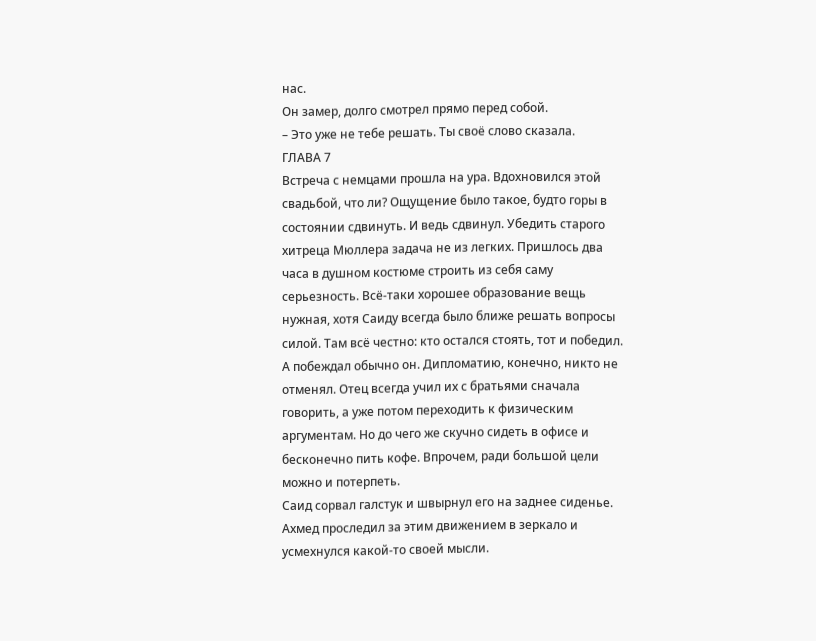нас.
Он замер, долго смотрел прямо перед собой.
– Это уже не тебе решать. Ты своё слово сказала.
ГЛАВА 7
Встреча с немцами прошла на ура. Вдохновился этой свадьбой, что ли? Ощущение было такое, будто горы в состоянии сдвинуть. И ведь сдвинул. Убедить старого хитреца Мюллера задача не из легких. Пришлось два часа в душном костюме строить из себя саму серьезность. Всё-таки хорошее образование вещь нужная, хотя Саиду всегда было ближе решать вопросы силой. Там всё честно: кто остался стоять, тот и победил. А побеждал обычно он. Дипломатию, конечно, никто не отменял. Отец всегда учил их с братьями сначала говорить, а уже потом переходить к физическим аргументам. Но до чего же скучно сидеть в офисе и бесконечно пить кофе. Впрочем, ради большой цели можно и потерпеть.
Саид сорвал галстук и швырнул его на заднее сиденье. Ахмед проследил за этим движением в зеркало и усмехнулся какой-то своей мысли.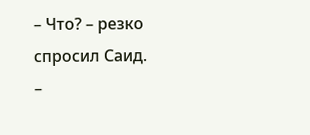– Что? – резко спросил Саид.
–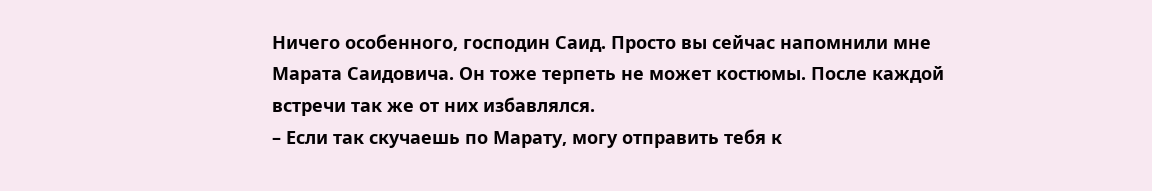Ничего особенного, господин Саид. Просто вы сейчас напомнили мне Марата Саидовича. Он тоже терпеть не может костюмы. После каждой встречи так же от них избавлялся.
– Если так скучаешь по Марату, могу отправить тебя к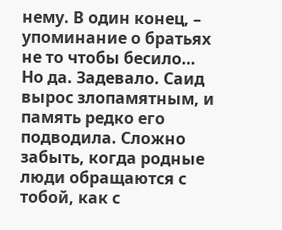нему. В один конец, – упоминание о братьях не то чтобы бесило… Но да. Задевало. Саид вырос злопамятным, и память редко его подводила. Сложно забыть, когда родные люди обращаются с тобой, как с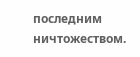последним ничтожеством.